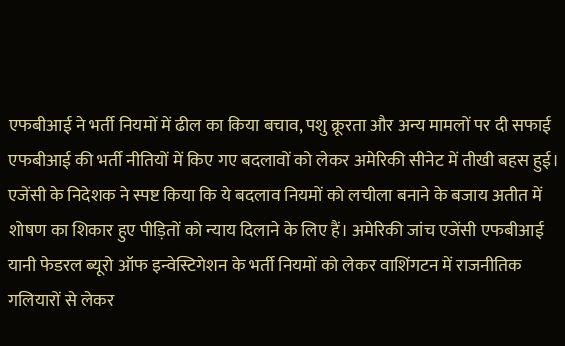एफबीआई ने भर्ती नियमों में ढील का किया बचाव, पशु क्रूरता और अन्य मामलों पर दी सफाई एफबीआई की भर्ती नीतियों में किए गए बदलावों को लेकर अमेरिकी सीनेट में तीखी बहस हुई। एजेंसी के निदेशक ने स्पष्ट किया कि ये बदलाव नियमों को लचीला बनाने के बजाय अतीत में शोषण का शिकार हुए पीड़ितों को न्याय दिलाने के लिए हैं। अमेरिकी जांच एजेंसी एफबीआई यानी फेडरल ब्यूरो ऑफ इन्वेस्टिगेशन के भर्ती नियमों को लेकर वाशिंगटन में राजनीतिक गलियारों से लेकर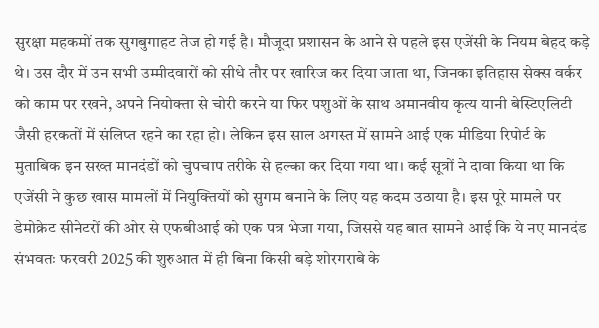सुरक्षा महकमों तक सुगबुगाहट तेज हो गई है। मौजूदा प्रशासन के आने से पहले इस एजेंसी के नियम बेहद कड़े थे। उस दौर में उन सभी उम्मीदवारों को सीधे तौर पर खारिज कर दिया जाता था, जिनका इतिहास सेक्स वर्कर को काम पर रखने, अपने नियोक्ता से चोरी करने या फिर पशुओं के साथ अमानवीय कृत्य यानी बेस्टिएलिटी जैसी हरकतों में संलिप्त रहने का रहा हो। लेकिन इस साल अगस्त में सामने आई एक मीडिया रिपोर्ट के मुताबिक इन सख्त मानदंडों को चुपचाप तरीके से हल्का कर दिया गया था। कई सूत्रों ने दावा किया था कि एजेंसी ने कुछ खास मामलों में नियुक्तियों को सुगम बनाने के लिए यह कदम उठाया है। इस पूरे मामले पर डेमोक्रेट सीनेटरों की ओर से एफबीआई को एक पत्र भेजा गया, जिससे यह बात सामने आई कि ये नए मानदंड संभवतः फरवरी 2025 की शुरुआत में ही बिना किसी बड़े शोरगराबे के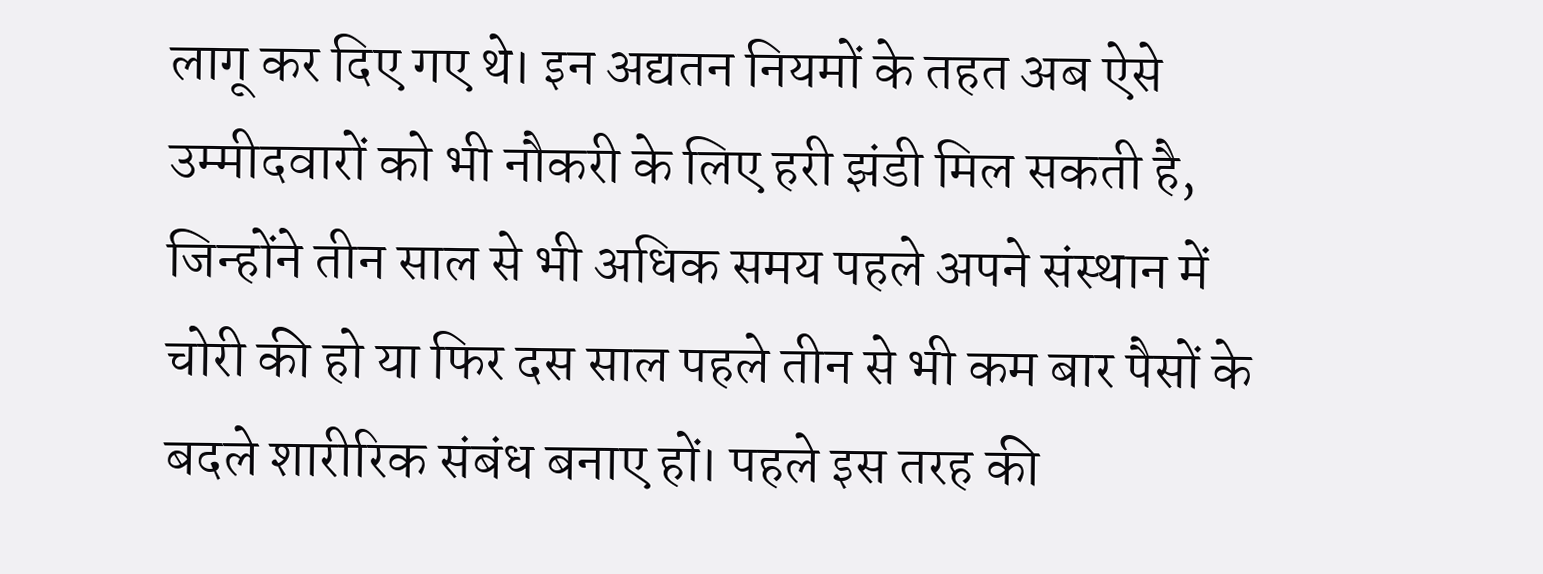लागू कर दिए गए थे। इन अद्यतन नियमों के तहत अब ऐसे उम्मीदवारों को भी नौकरी के लिए हरी झंडी मिल सकती है, जिन्होंने तीन साल से भी अधिक समय पहले अपने संस्थान में चोरी की हो या फिर दस साल पहले तीन से भी कम बार पैसों के बदले शारीरिक संबंध बनाए हों। पहले इस तरह की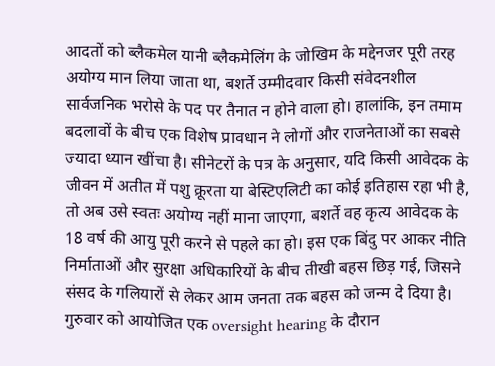आदतों को ब्लैकमेल यानी ब्लैकमेलिंग के जोखिम के मद्देनजर पूरी तरह अयोग्य मान लिया जाता था, बशर्ते उम्मीदवार किसी संवेदनशील सार्वजनिक भरोसे के पद पर तैनात न होने वाला हो। हालांकि, इन तमाम बदलावों के बीच एक विशेष प्रावधान ने लोगों और राजनेताओं का सबसे ज्यादा ध्यान खींचा है। सीनेटरों के पत्र के अनुसार, यदि किसी आवेदक के जीवन में अतीत में पशु क्रूरता या बेस्टिएलिटी का कोई इतिहास रहा भी है, तो अब उसे स्वतः अयोग्य नहीं माना जाएगा, बशर्ते वह कृत्य आवेदक के 18 वर्ष की आयु पूरी करने से पहले का हो। इस एक बिंदु पर आकर नीति निर्माताओं और सुरक्षा अधिकारियों के बीच तीखी बहस छिड़ गई, जिसने संसद के गलियारों से लेकर आम जनता तक बहस को जन्म दे दिया है। गुरुवार को आयोजित एक oversight hearing के दौरान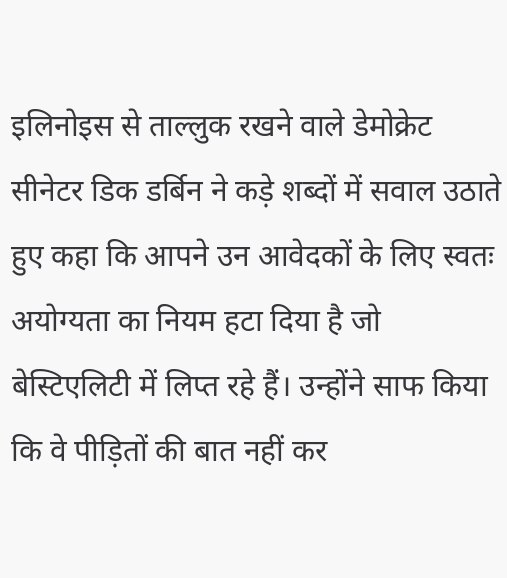इलिनोइस से ताल्लुक रखने वाले डेमोक्रेट सीनेटर डिक डर्बिन ने कड़े शब्दों में सवाल उठाते हुए कहा कि आपने उन आवेदकों के लिए स्वतः अयोग्यता का नियम हटा दिया है जो बेस्टिएलिटी में लिप्त रहे हैं। उन्होंने साफ किया कि वे पीड़ितों की बात नहीं कर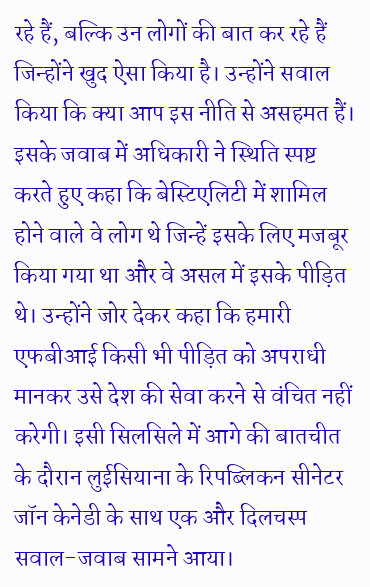रहे हैं, बल्कि उन लोगों की बात कर रहे हैं जिन्होंने खुद ऐसा किया है। उन्होंने सवाल किया कि क्या आप इस नीति से असहमत हैं। इसके जवाब में अधिकारी ने स्थिति स्पष्ट करते हुए कहा कि बेस्टिएलिटी में शामिल होने वाले वे लोग थे जिन्हें इसके लिए मजबूर किया गया था और वे असल में इसके पीड़ित थे। उन्होंने जोर देकर कहा कि हमारी एफबीआई किसी भी पीड़ित को अपराधी मानकर उसे देश की सेवा करने से वंचित नहीं करेगी। इसी सिलसिले में आगे की बातचीत के दौरान लुईसियाना के रिपब्लिकन सीनेटर जॉन केनेडी के साथ एक और दिलचस्प सवाल-जवाब सामने आया।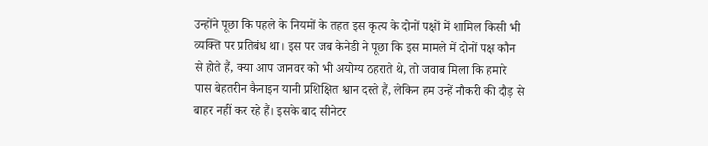उन्होंने पूछा कि पहले के नियमों के तहत इस कृत्य के दोनों पक्षों में शामिल किसी भी व्यक्ति पर प्रतिबंध था। इस पर जब केनेडी ने पूछा कि इस मामले में दोनों पक्ष कौन से होते हैं, क्या आप जानवर को भी अयोग्य ठहराते थे, तो जवाब मिला कि हमारे पास बेहतरीन कैनाइन यानी प्रशिक्षित श्वान दस्ते हैं, लेकिन हम उन्हें नौकरी की दौड़ से बाहर नहीं कर रहे हैं। इसके बाद सीनेटर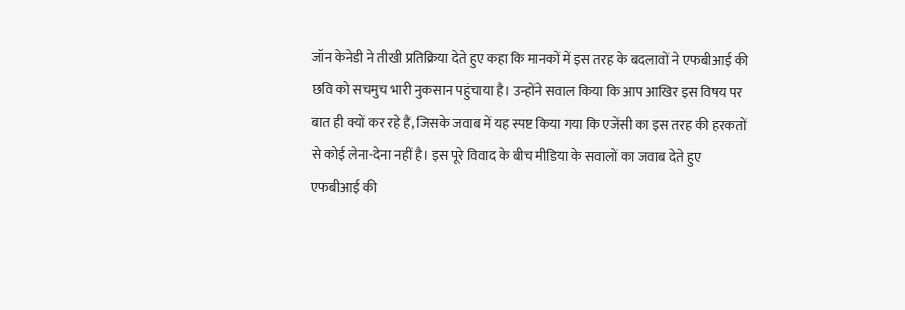जॉन केनेडी ने तीखी प्रतिक्रिया देते हुए कहा कि मानकों में इस तरह के बदलावों ने एफबीआई की छवि को सचमुच भारी नुकसान पहुंचाया है। उन्होंने सवाल किया कि आप आखिर इस विषय पर बात ही क्यों कर रहे हैं, जिसके जवाब में यह स्पष्ट किया गया कि एजेंसी का इस तरह की हरकतों से कोई लेना-देना नहीं है। इस पूरे विवाद के बीच मीडिया के सवालों का जवाब देते हुए एफबीआई की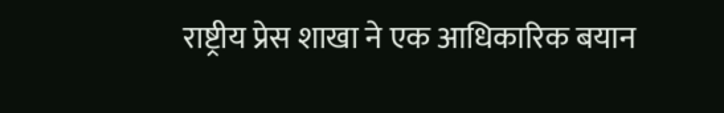राष्ट्रीय प्रेस शाखा ने एक आधिकारिक बयान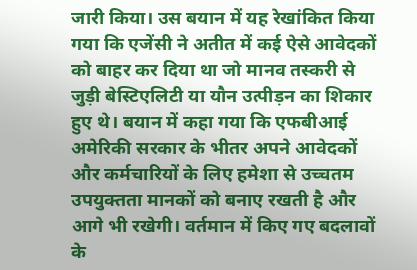जारी किया। उस बयान में यह रेखांकित किया गया कि एजेंसी ने अतीत में कई ऐसे आवेदकों को बाहर कर दिया था जो मानव तस्करी से जुड़ी बेस्टिएलिटी या यौन उत्पीड़न का शिकार हुए थे। बयान में कहा गया कि एफबीआई अमेरिकी सरकार के भीतर अपने आवेदकों और कर्मचारियों के लिए हमेशा से उच्चतम उपयुक्तता मानकों को बनाए रखती है और आगे भी रखेगी। वर्तमान में किए गए बदलावों के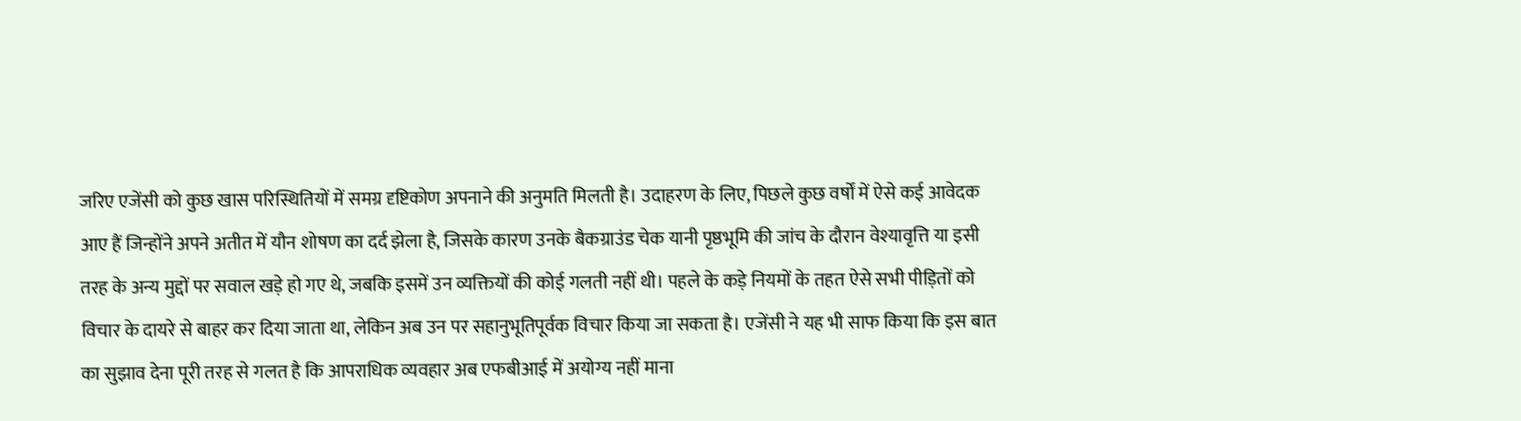जरिए एजेंसी को कुछ खास परिस्थितियों में समग्र दृष्टिकोण अपनाने की अनुमति मिलती है। उदाहरण के लिए, पिछले कुछ वर्षों में ऐसे कई आवेदक आए हैं जिन्होंने अपने अतीत में यौन शोषण का दर्द झेला है, जिसके कारण उनके बैकग्राउंड चेक यानी पृष्ठभूमि की जांच के दौरान वेश्यावृत्ति या इसी तरह के अन्य मुद्दों पर सवाल खड़े हो गए थे, जबकि इसमें उन व्यक्तियों की कोई गलती नहीं थी। पहले के कड़े नियमों के तहत ऐसे सभी पीड़ितों को विचार के दायरे से बाहर कर दिया जाता था, लेकिन अब उन पर सहानुभूतिपूर्वक विचार किया जा सकता है। एजेंसी ने यह भी साफ किया कि इस बात का सुझाव देना पूरी तरह से गलत है कि आपराधिक व्यवहार अब एफबीआई में अयोग्य नहीं माना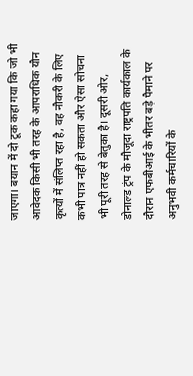जाएगा। बयान में दो टूक कहा गया कि जो भी आवेदक किसी भी तरह के आपराधिक यौन कृत्यों में संलिप्त रहा है, वह नौकरी के लिए कभी पात्र नहीं हो सकता और ऐसा सोचना भी पूरी तरह से बेतुका है। दूसरी ओर, डोनाल्ड ट्रंप के मौजूदा राष्ट्रपति कार्यकाल के दौरान एफबीआई के भीतर बड़े पैमाने पर अनुभवी कर्मचारियों के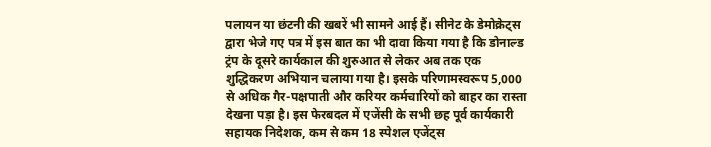पलायन या छंटनी की खबरें भी सामने आई हैं। सीनेट के डेमोक्रेट्स द्वारा भेजे गए पत्र में इस बात का भी दावा किया गया है कि डोनाल्ड ट्रंप के दूसरे कार्यकाल की शुरुआत से लेकर अब तक एक शुद्धिकरण अभियान चलाया गया है। इसके परिणामस्वरूप 5,000 से अधिक गैर-पक्षपाती और करियर कर्मचारियों को बाहर का रास्ता देखना पड़ा है। इस फेरबदल में एजेंसी के सभी छह पूर्व कार्यकारी सहायक निदेशक, कम से कम 18 स्पेशल एजेंट्स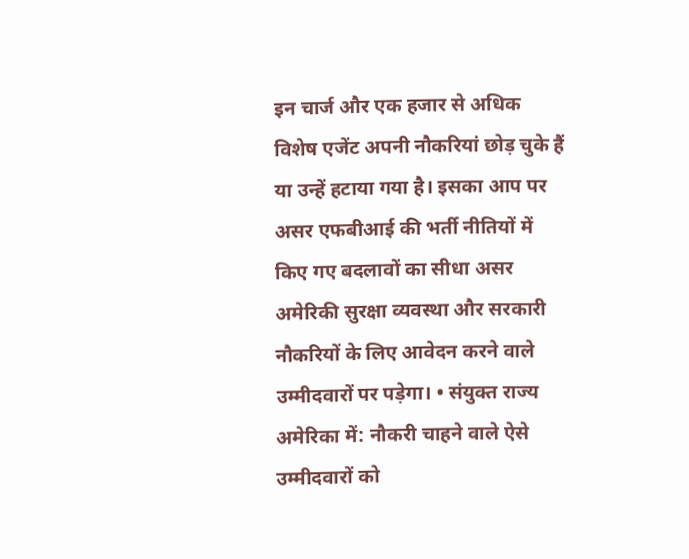इन चार्ज और एक हजार से अधिक विशेष एजेंट अपनी नौकरियां छोड़ चुके हैं या उन्हें हटाया गया है। इसका आप पर असर एफबीआई की भर्ती नीतियों में किए गए बदलावों का सीधा असर अमेरिकी सुरक्षा व्यवस्था और सरकारी नौकरियों के लिए आवेदन करने वाले उम्मीदवारों पर पड़ेगा। • संयुक्त राज्य अमेरिका में: नौकरी चाहने वाले ऐसे उम्मीदवारों को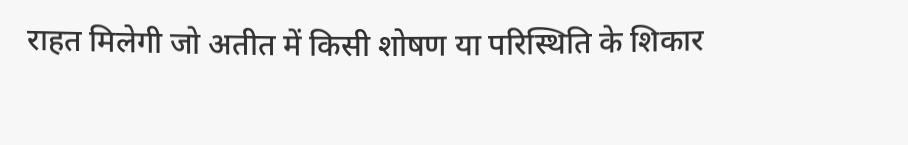राहत मिलेगी जो अतीत में किसी शोषण या परिस्थिति के शिकार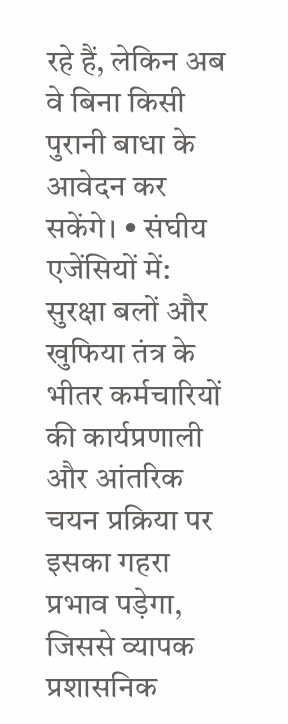रहे हैं, लेकिन अब वे बिना किसी पुरानी बाधा के आवेदन कर सकेंगे। • संघीय एजेंसियों में: सुरक्षा बलों और खुफिया तंत्र के भीतर कर्मचारियों की कार्यप्रणाली और आंतरिक चयन प्रक्रिया पर इसका गहरा प्रभाव पड़ेगा, जिससे व्यापक प्रशासनिक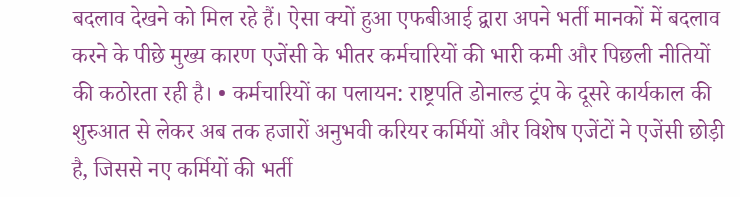बदलाव देखने को मिल रहे हैं। ऐसा क्यों हुआ एफबीआई द्वारा अपने भर्ती मानकों में बदलाव करने के पीछे मुख्य कारण एजेंसी के भीतर कर्मचारियों की भारी कमी और पिछली नीतियों की कठोरता रही है। • कर्मचारियों का पलायन: राष्ट्रपति डोनाल्ड ट्रंप के दूसरे कार्यकाल की शुरुआत से लेकर अब तक हजारों अनुभवी करियर कर्मियों और विशेष एजेंटों ने एजेंसी छोड़ी है, जिससे नए कर्मियों की भर्ती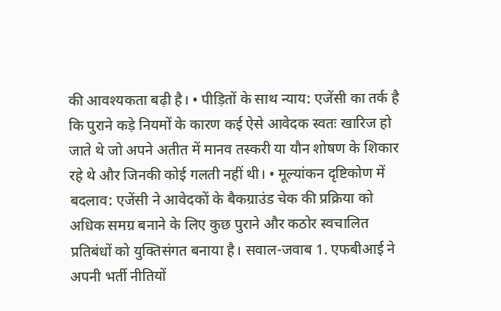की आवश्यकता बढ़ी है। • पीड़ितों के साथ न्याय: एजेंसी का तर्क है कि पुराने कड़े नियमों के कारण कई ऐसे आवेदक स्वतः खारिज हो जाते थे जो अपने अतीत में मानव तस्करी या यौन शोषण के शिकार रहे थे और जिनकी कोई गलती नहीं थी। • मूल्यांकन दृष्टिकोण में बदलाव: एजेंसी ने आवेदकों के बैकग्राउंड चेक की प्रक्रिया को अधिक समग्र बनाने के लिए कुछ पुराने और कठोर स्वचालित प्रतिबंधों को युक्तिसंगत बनाया है। सवाल-जवाब 1. एफबीआई ने अपनी भर्ती नीतियों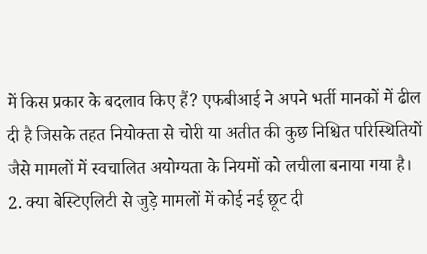में किस प्रकार के बदलाव किए हैं? एफबीआई ने अपने भर्ती मानकों में ढील दी है जिसके तहत नियोक्ता से चोरी या अतीत की कुछ निश्चित परिस्थितियों जैसे मामलों में स्वचालित अयोग्यता के नियमों को लचीला बनाया गया है। 2. क्या बेस्टिएलिटी से जुड़े मामलों में कोई नई छूट दी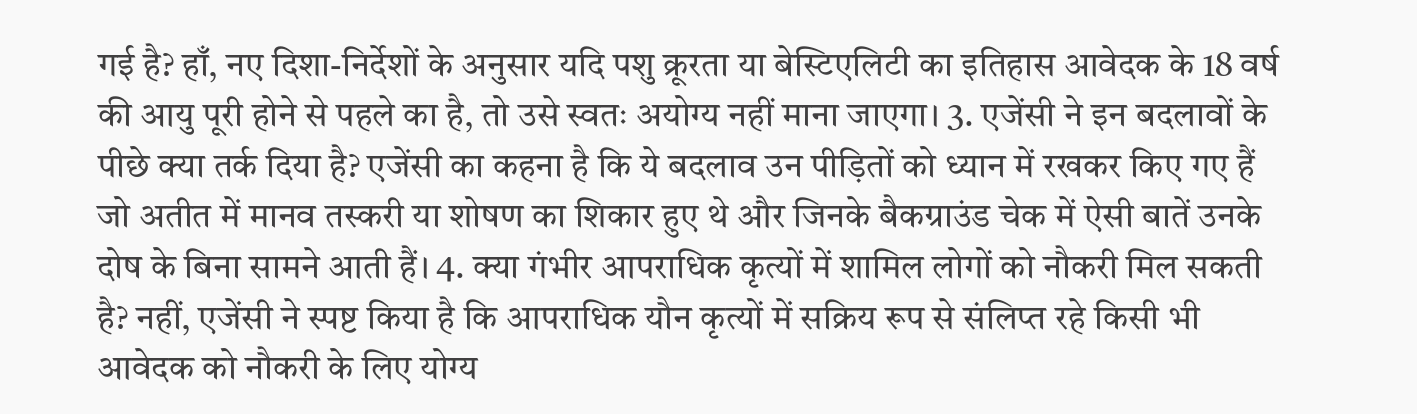गई है? हाँ, नए दिशा-निर्देशों के अनुसार यदि पशु क्रूरता या बेस्टिएलिटी का इतिहास आवेदक के 18 वर्ष की आयु पूरी होने से पहले का है, तो उसे स्वतः अयोग्य नहीं माना जाएगा। 3. एजेंसी ने इन बदलावों के पीछे क्या तर्क दिया है? एजेंसी का कहना है कि ये बदलाव उन पीड़ितों को ध्यान में रखकर किए गए हैं जो अतीत में मानव तस्करी या शोषण का शिकार हुए थे और जिनके बैकग्राउंड चेक में ऐसी बातें उनके दोष के बिना सामने आती हैं। 4. क्या गंभीर आपराधिक कृत्यों में शामिल लोगों को नौकरी मिल सकती है? नहीं, एजेंसी ने स्पष्ट किया है कि आपराधिक यौन कृत्यों में सक्रिय रूप से संलिप्त रहे किसी भी आवेदक को नौकरी के लिए योग्य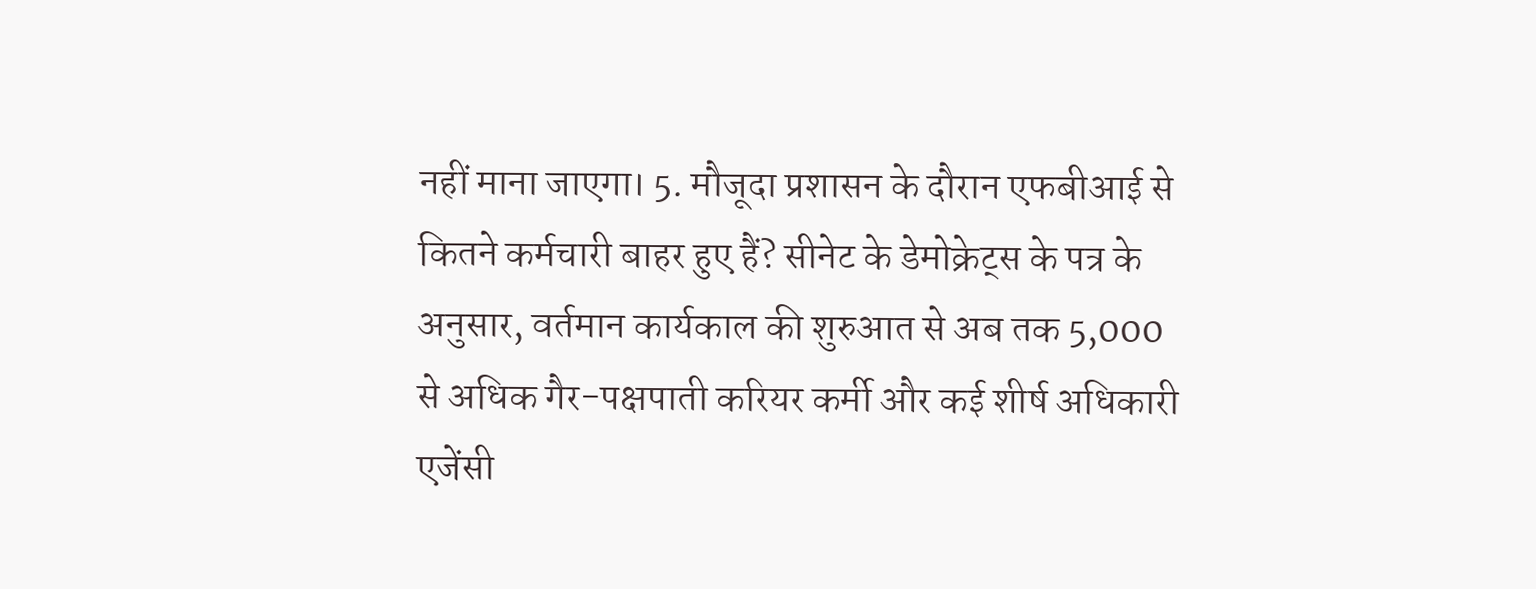नहीं माना जाएगा। 5. मौजूदा प्रशासन के दौरान एफबीआई से कितने कर्मचारी बाहर हुए हैं? सीनेट के डेमोक्रेट्स के पत्र के अनुसार, वर्तमान कार्यकाल की शुरुआत से अब तक 5,000 से अधिक गैर-पक्षपाती करियर कर्मी और कई शीर्ष अधिकारी एजेंसी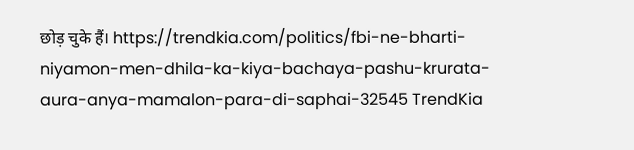छोड़ चुके हैं। https://trendkia.com/politics/fbi-ne-bharti-niyamon-men-dhila-ka-kiya-bachaya-pashu-krurata-aura-anya-mamalon-para-di-saphai-32545 TrendKia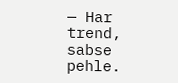— Har trend, sabse pehle.